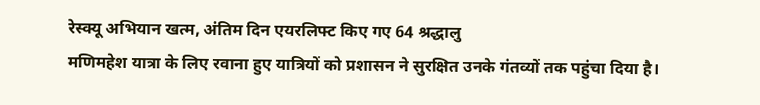रेस्क्यू अभियान खत्म, अंतिम दिन एयरलिफ्ट किए गए 64 श्रद्धालु
मणिमहेश यात्रा के लिए रवाना हुए यात्रियों को प्रशासन ने सुरक्षित उनके गंतव्यों तक पहुंचा दिया है।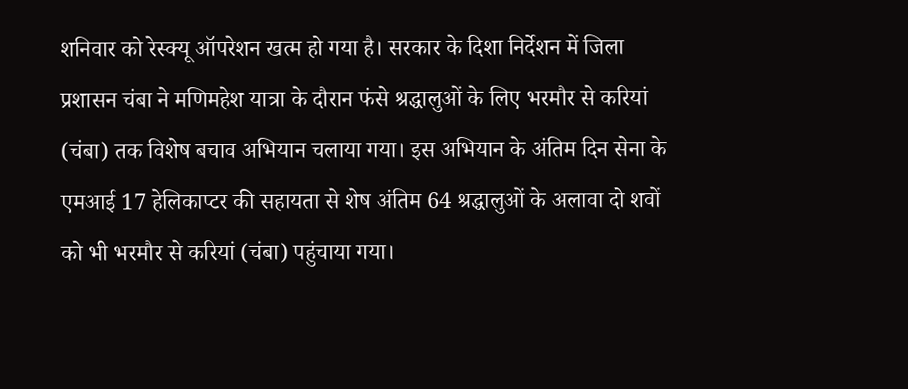शनिवार को रेस्क्यू ऑपरेशन खत्म हो गया है। सरकार के दिशा निर्देशन में जिला प्रशासन चंबा ने मणिमहेश यात्रा के दौरान फंसे श्रद्धालुओं के लिए भरमौर से करियां (चंबा) तक विशेष बचाव अभियान चलाया गया। इस अभियान के अंतिम दिन सेना के एमआई 17 हेलिकाप्टर की सहायता से शेष अंतिम 64 श्रद्धालुओं के अलावा दो शवों को भी भरमौर से करियां (चंबा) पहुंचाया गया।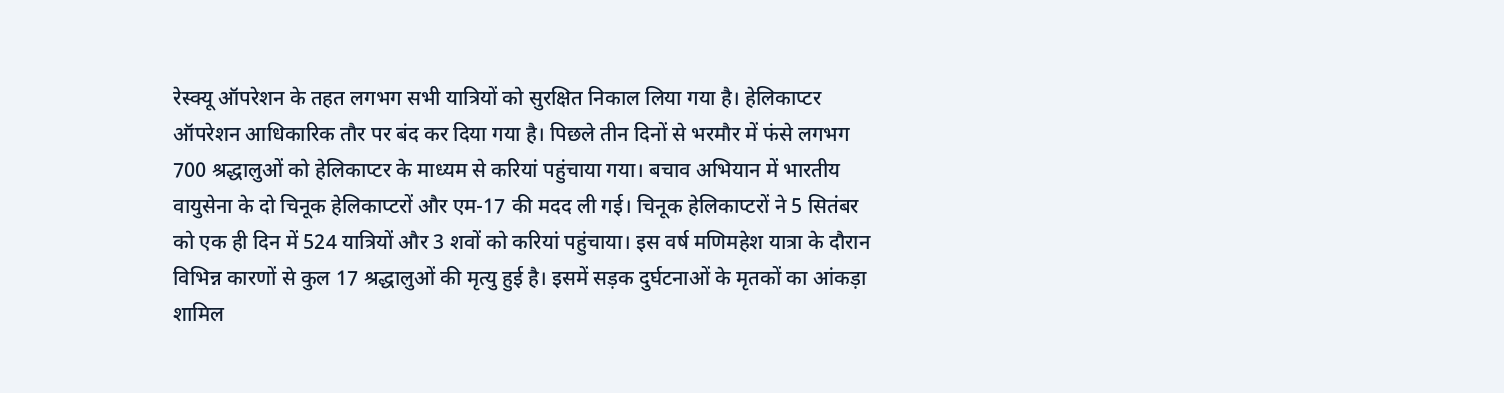रेस्क्यू ऑपरेशन के तहत लगभग सभी यात्रियों को सुरक्षित निकाल लिया गया है। हेलिकाप्टर ऑपरेशन आधिकारिक तौर पर बंद कर दिया गया है। पिछले तीन दिनों से भरमौर में फंसे लगभग 700 श्रद्धालुओं को हेलिकाप्टर के माध्यम से करियां पहुंचाया गया। बचाव अभियान में भारतीय वायुसेना के दो चिनूक हेलिकाप्टरों और एम-17 की मदद ली गई। चिनूक हेलिकाप्टरों ने 5 सितंबर को एक ही दिन में 524 यात्रियों और 3 शवों को करियां पहुंचाया। इस वर्ष मणिमहेश यात्रा के दौरान विभिन्न कारणों से कुल 17 श्रद्धालुओं की मृत्यु हुई है। इसमें सड़क दुर्घटनाओं के मृतकों का आंकड़ा शामिल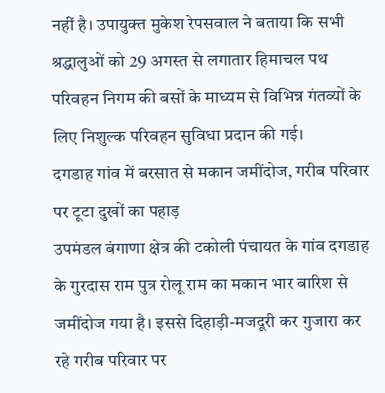नहीं है। उपायुक्त मुकेश रेपसवाल ने बताया कि सभी श्रद्धालुओं को 29 अगस्त से लगातार हिमाचल पथ परिवहन निगम की बसों के माध्यम से विभिन्न गंतव्यों के लिए निशुल्क परिवहन सुविधा प्रदान की गई।
दगडाह गांव में बरसात से मकान जमींदोज, गरीब परिवार पर टूटा दुखों का पहाड़
उपमंडल बंगाणा क्षेत्र की टकोली पंचायत के गांव दगडाह के गुरदास राम पुत्र रोलू राम का मकान भार बारिश से जमींदोज गया है। इससे दिहाड़ी-मजदूरी कर गुजारा कर रहे गरीब परिवार पर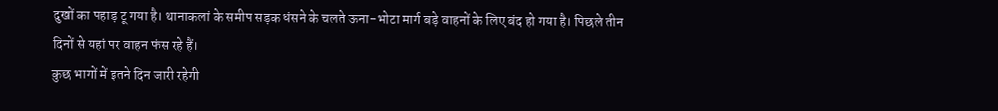दुखों का पहाड़ टू गया है। थानाकलां के समीप सड़क धंसने के चलते ऊना-भोटा मार्ग बड़े वाहनों के लिए बंद हो गया है। पिछले तीन दिनों से यहां पर वाहन फंस रहे हैं।
कुछ भागों में इतने दिन जारी रहेगी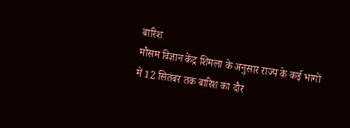बारिश
मौसम विज्ञान केंद्र शिमला के अनुसार राज्य के कई भागों में 12 सितंबर तक बारिश का दौर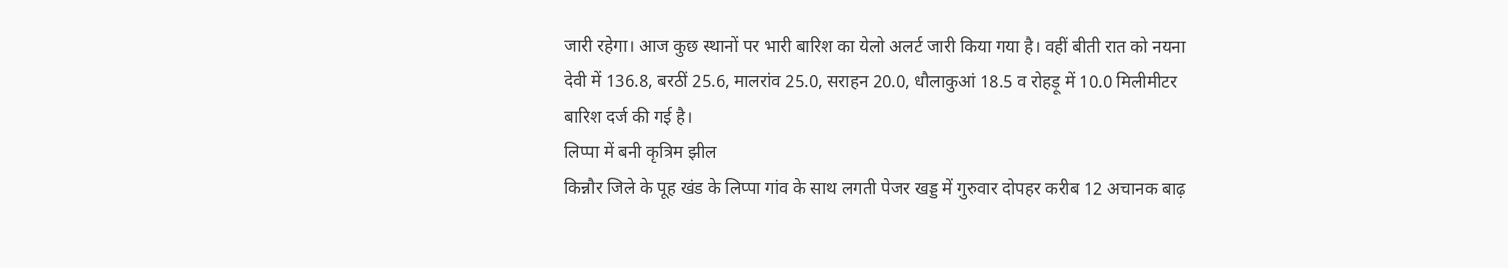जारी रहेगा। आज कुछ स्थानों पर भारी बारिश का येलो अलर्ट जारी किया गया है। वहीं बीती रात को नयना देवी में 136.8, बरठीं 25.6, मालरांव 25.0, सराहन 20.0, धौलाकुआं 18.5 व रोहड़ू में 10.0 मिलीमीटर बारिश दर्ज की गई है।
लिप्पा में बनी कृत्रिम झील
किन्नौर जिले के पूह खंड के लिप्पा गांव के साथ लगती पेजर खड्ड में गुरुवार दोपहर करीब 12 अचानक बाढ़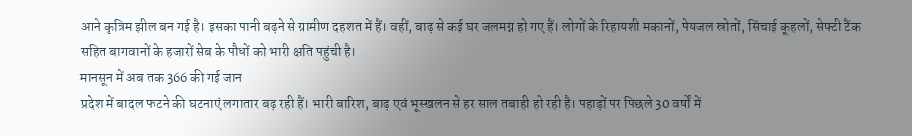आने कृत्रिम झील बन गई है। इसका पानी बढ़ने से ग्रामीण दहशत में हैं। वहीं, बाढ़ से कई घर जलमग्न हो गए हैं। लोगों के रिहायशी मकानों, पेयजल स्रोतों, सिंचाई कूहलों, सेफ्टी टैंक सहित बागवानों के हजारों सेब के पौधों को भारी क्षति पहुंची है।
मानसून में अब तक 366 की गई जान
प्रदेश में बादल फटने की घटनाएं लगातार बढ़ रही हैं। भारी बारिश, बाढ़ एवं भूस्खलन से हर साल तबाही हो रही है। पहाड़ों पर पिछले 30 वर्षों में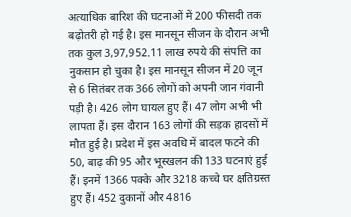अत्याधिक बारिश की घटनाओं में 200 फीसदी तक बढ़ोतरी हो गई है। इस मानसून सीजन के दौरान अभी तक कुल 3,97,952.11 लाख रुपये की संपत्ति का नुकसान हो चुका है। इस मानसून सीजन में 20 जून से 6 सितंबर तक 366 लोगों को अपनी जान गंवानी पड़ी है। 426 लोग घायल हुए हैं। 47 लोग अभी भी लापता हैं। इस दौरान 163 लोगों की सड़क हादसों में मौत हुई है। प्रदेश में इस अवधि में बादल फटने की 50, बाढ़ की 95 और भूस्खलन की 133 घटनाएं हुई हैं। इनमें 1366 पक्के और 3218 कच्चे घर क्षतिग्रस्त हुए हैं। 452 दुकानों और 4816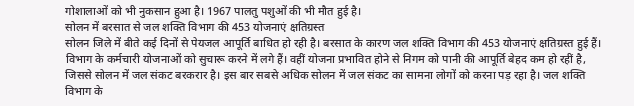गोशालाओं को भी नुकसान हुआ है। 1967 पालतु पशुओं की भी मौत हुई है।
सोलन में बरसात से जल शक्ति विभाग की 453 योजनाएं क्षतिग्रस्त
सोलन जिले में बीते कई दिनों से पेयजल आपूर्ति बाधित हो रही है। बरसात के कारण जल शक्ति विभाग की 453 योजनाएं क्षतिग्रस्त हुई हैं। विभाग के कर्मचारी योजनाओं को सुचारू करने में लगे हैं। वहीं योजना प्रभावित होने से निगम को पानी की आपूर्ति बेहद कम हो रहीं है, जिससे सोलन में जल संकट बरकरार है। इस बार सबसे अधिक सोलन में जल संकट का सामना लोगों को करना पड़ रहा है। जल शक्ति विभाग के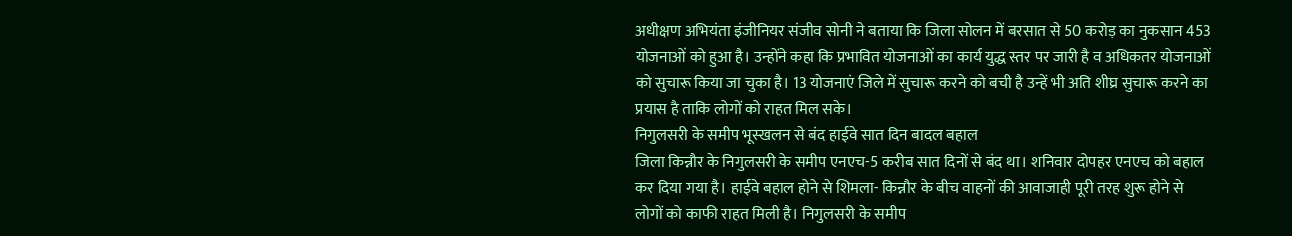अधीक्षण अभियंता इंजीनियर संजीव सोनी ने बताया कि जिला सोलन में बरसात से 50 करोड़ का नुकसान 453 योजनाओं को हुआ है। उन्होंने कहा कि प्रभावित योजनाओं का कार्य युद्ध स्तर पर जारी है व अधिकतर योजनाओं को सुचारू किया जा चुका है। 13 योजनाएं जिले में सुचारू करने को बची है उन्हें भी अति शीघ्र सुचारू करने का प्रयास है ताकि लोगों को राहत मिल सके।
निगुलसरी के समीप भूस्खलन से बंद हाईवे सात दिन बादल बहाल
जिला किन्नौर के निगुलसरी के समीप एनएच-5 करीब सात दिनों से बंद था। शनिवार दोपहर एनएच को बहाल कर दिया गया है। हाईवे बहाल होने से शिमला- किन्नौर के बीच वाहनों की आवाजाही पूरी तरह शुरू होने से लोगों को काफी राहत मिली है। निगुलसरी के समीप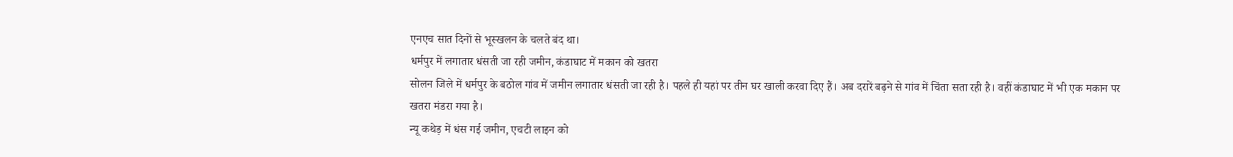एनएच सात दिनों से भूस्खलन के चलते बंद था।
धर्मपुर में लगातार धंसती जा रही जमीन, कंडाघाट में मकान को खतरा
सोलन जिले में धर्मपुर के बठोल गांव में जमीन लगातार धंसती जा रही है। पहले ही यहां पर तीन घर खाली करवा दिए हैं। अब दरारें बढ़ने से गांव में चिंता सता रही है। वहीं कंडाघाट में भी एक मकान पर खतरा मंडरा गया है।
न्यू कथेड़ में धंस गई जमीन, एचटी लाइन को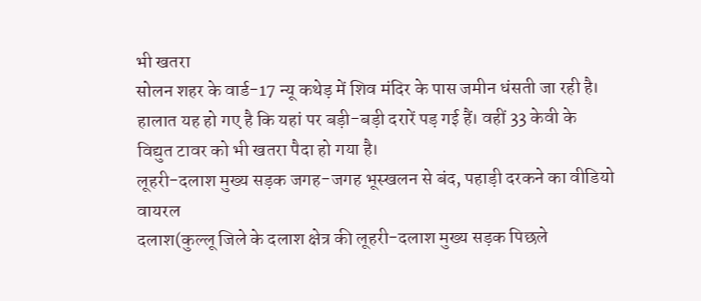भी खतरा
सोलन शहर के वार्ड-17 न्यू कथेड़ में शिव मंदिर के पास जमीन धंसती जा रही है। हालात यह हो गए है कि यहां पर बड़ी-बड़ी दरारें पड़ गई हैं। वहीं 33 केवी के विद्युत टावर को भी खतरा पैदा हो गया है।
लूहरी-दलाश मुख्य सड़क जगह-जगह भूस्खलन से बंद, पहाड़ी दरकने का वीडियो वायरल
दलाश(कुल्लू जिले के दलाश क्षेत्र की लूहरी-दलाश मुख्य सड़क पिछले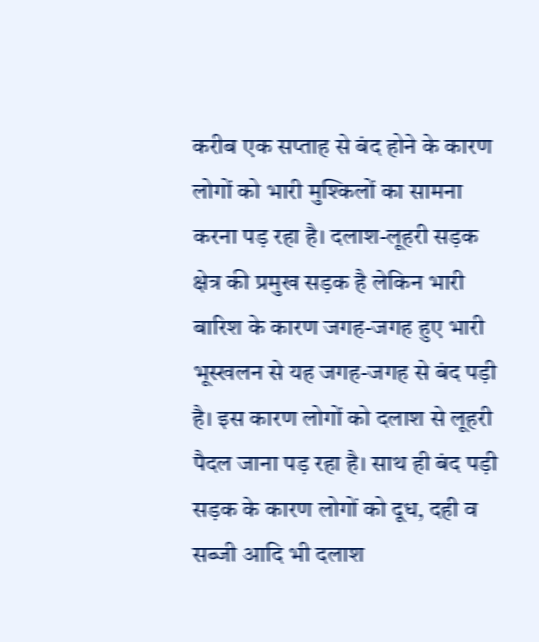करीब एक सप्ताह से बंद होने के कारण लोगों को भारी मुश्किलों का सामना करना पड़ रहा है। दलाश-लूहरी सड़क क्षेत्र की प्रमुख सड़क है लेकिन भारी बारिश के कारण जगह-जगह हुए भारी भूस्खलन से यह जगह-जगह से बंद पड़ी है। इस कारण लोगों को दलाश से लूहरी पैदल जाना पड़ रहा है। साथ ही बंद पड़ी सड़क के कारण लोगों को दूध, दही व सब्जी आदि भी दलाश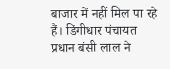बाजार में नहीं मिल पा रहे हैं। डिंगीधार पंचायत प्रधान बंसी लाल ने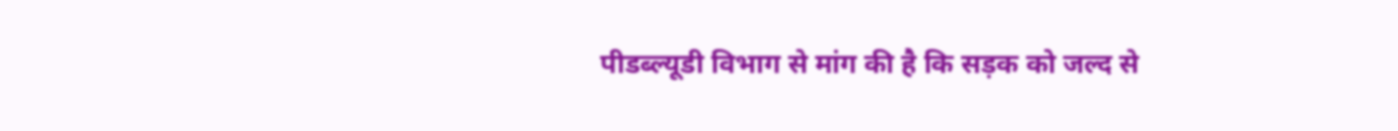पीडब्ल्यूडी विभाग से मांग की है कि सड़क को जल्द से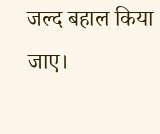जल्द बहाल किया जाए।